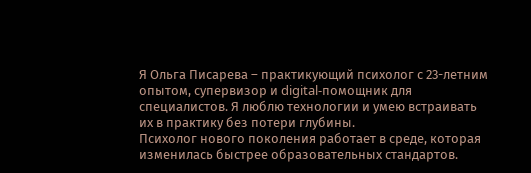Я Ольга Писарева – практикующий психолог с 23-летним опытом, супервизор и digital-помощник для специалистов. Я люблю технологии и умею встраивать их в практику без потери глубины.
Психолог нового поколения работает в среде, которая изменилась быстрее образовательных стандартов.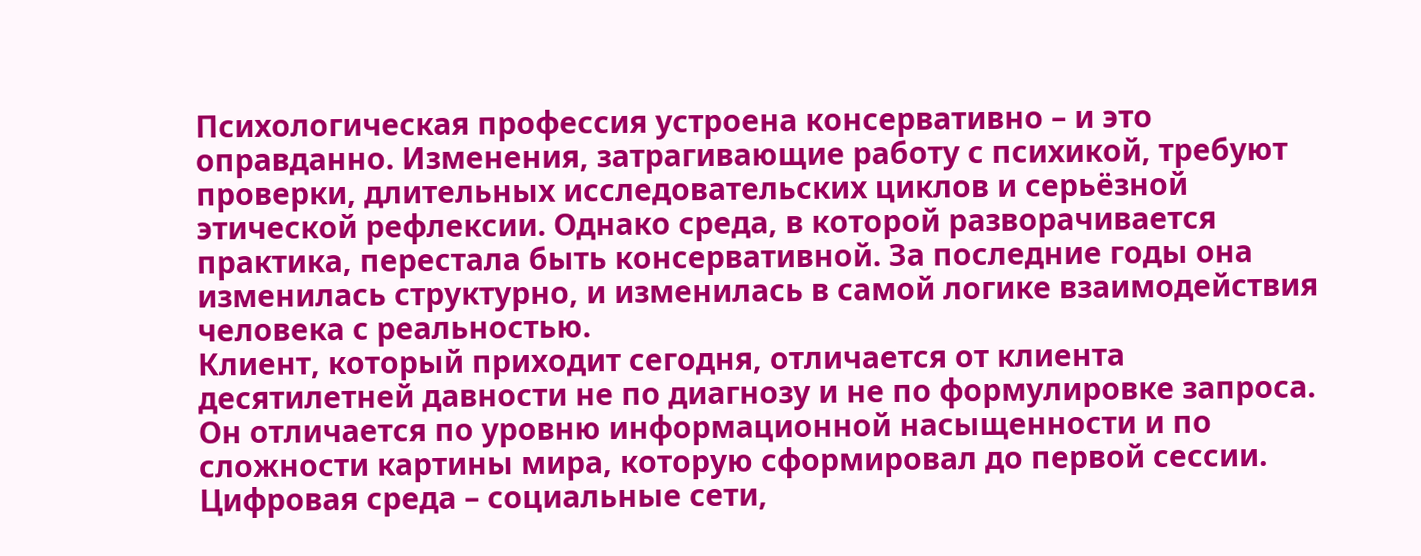Психологическая профессия устроена консервативно – и это оправданно. Изменения, затрагивающие работу с психикой, требуют проверки, длительных исследовательских циклов и серьёзной этической рефлексии. Однако среда, в которой разворачивается практика, перестала быть консервативной. За последние годы она изменилась структурно, и изменилась в самой логике взаимодействия человека с реальностью.
Клиент, который приходит сегодня, отличается от клиента десятилетней давности не по диагнозу и не по формулировке запроса. Он отличается по уровню информационной насыщенности и по сложности картины мира, которую сформировал до первой сессии. Цифровая среда – социальные сети,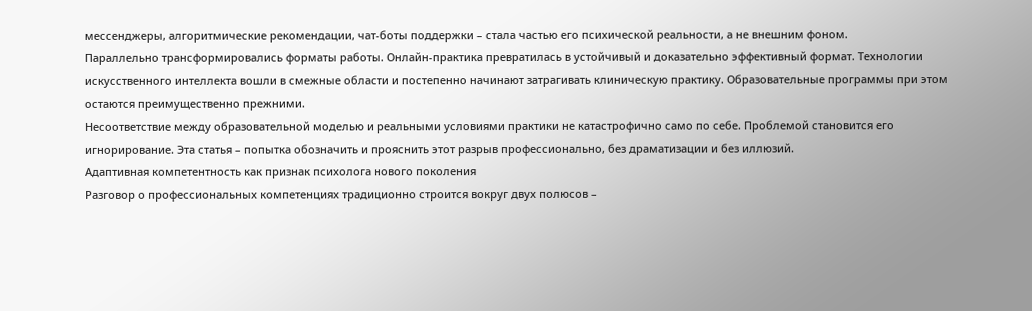мессенджеры, алгоритмические рекомендации, чат-боты поддержки – стала частью его психической реальности, а не внешним фоном.
Параллельно трансформировались форматы работы. Онлайн-практика превратилась в устойчивый и доказательно эффективный формат. Технологии искусственного интеллекта вошли в смежные области и постепенно начинают затрагивать клиническую практику. Образовательные программы при этом остаются преимущественно прежними.
Несоответствие между образовательной моделью и реальными условиями практики не катастрофично само по себе. Проблемой становится его игнорирование. Эта статья – попытка обозначить и прояснить этот разрыв профессионально, без драматизации и без иллюзий.
Адаптивная компетентность как признак психолога нового поколения
Разговор о профессиональных компетенциях традиционно строится вокруг двух полюсов –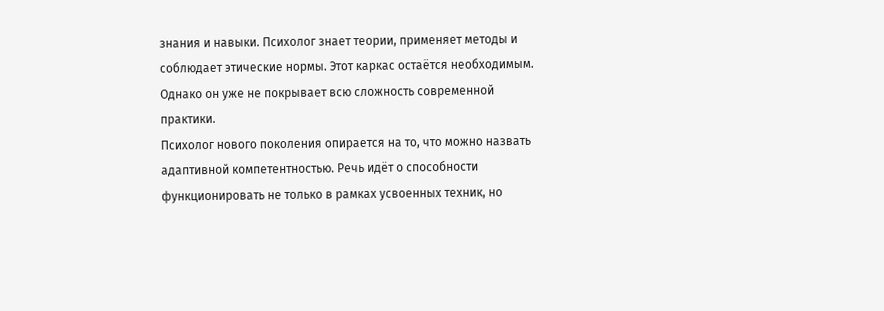знания и навыки. Психолог знает теории, применяет методы и соблюдает этические нормы. Этот каркас остаётся необходимым. Однако он уже не покрывает всю сложность современной практики.
Психолог нового поколения опирается на то, что можно назвать адаптивной компетентностью. Речь идёт о способности функционировать не только в рамках усвоенных техник, но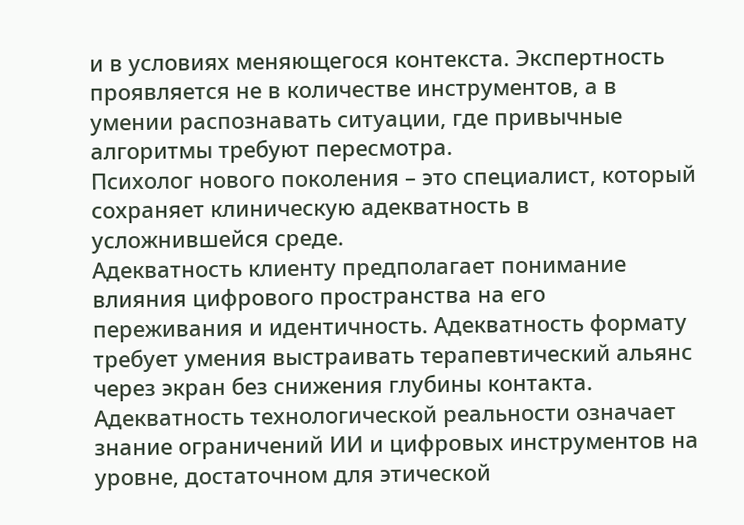и в условиях меняющегося контекста. Экспертность проявляется не в количестве инструментов, а в умении распознавать ситуации, где привычные алгоритмы требуют пересмотра.
Психолог нового поколения – это специалист, который сохраняет клиническую адекватность в усложнившейся среде.
Адекватность клиенту предполагает понимание влияния цифрового пространства на его переживания и идентичность. Адекватность формату требует умения выстраивать терапевтический альянс через экран без снижения глубины контакта. Адекватность технологической реальности означает знание ограничений ИИ и цифровых инструментов на уровне, достаточном для этической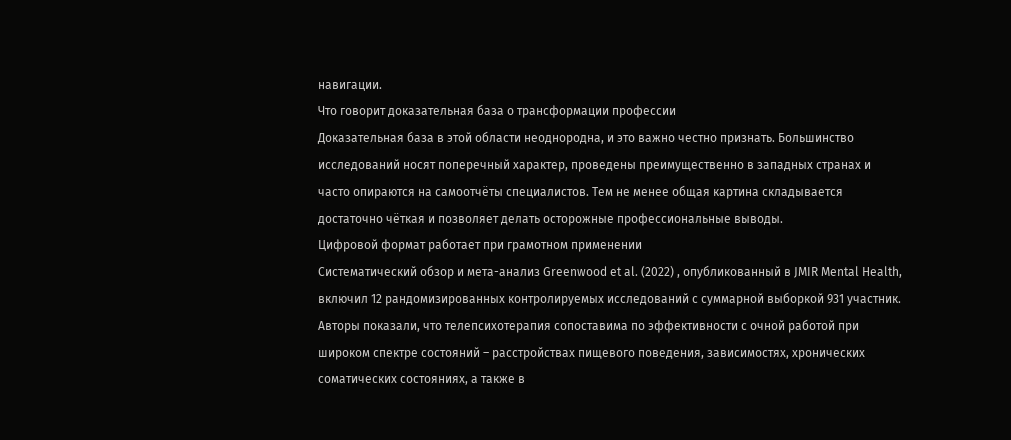навигации.
Что говорит доказательная база о трансформации профессии
Доказательная база в этой области неоднородна, и это важно честно признать. Большинство исследований носят поперечный характер, проведены преимущественно в западных странах и часто опираются на самоотчёты специалистов. Тем не менее общая картина складывается достаточно чёткая и позволяет делать осторожные профессиональные выводы.
Цифровой формат работает при грамотном применении
Систематический обзор и мета-анализ Greenwood et al. (2022) , опубликованный в JMIR Mental Health, включил 12 рандомизированных контролируемых исследований с суммарной выборкой 931 участник. Авторы показали, что телепсихотерапия сопоставима по эффективности с очной работой при широком спектре состояний – расстройствах пищевого поведения, зависимостях, хронических соматических состояниях, а также в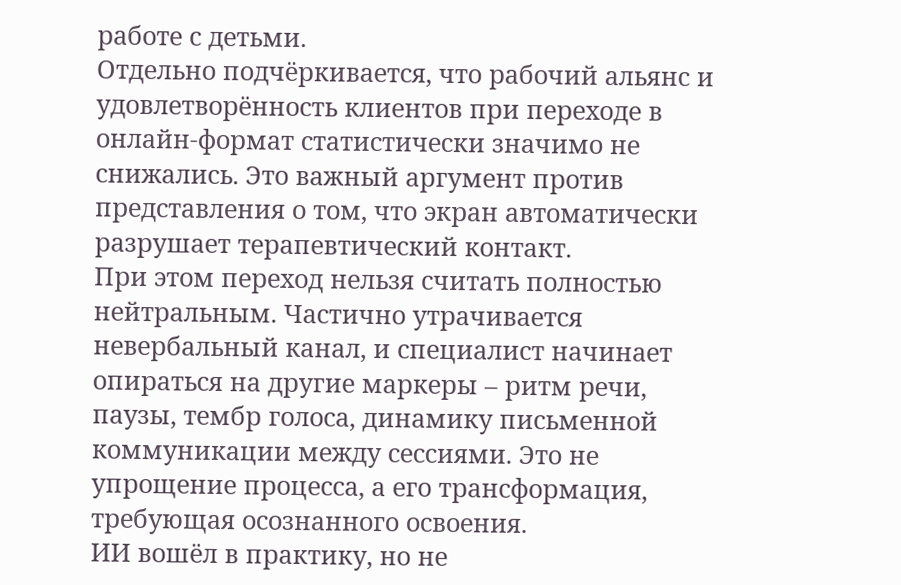работе с детьми.
Отдельно подчёркивается, что рабочий альянс и удовлетворённость клиентов при переходе в онлайн-формат статистически значимо не снижались. Это важный аргумент против представления о том, что экран автоматически разрушает терапевтический контакт.
При этом переход нельзя считать полностью нейтральным. Частично утрачивается невербальный канал, и специалист начинает опираться на другие маркеры – ритм речи, паузы, тембр голоса, динамику письменной коммуникации между сессиями. Это не упрощение процесса, а его трансформация, требующая осознанного освоения.
ИИ вошёл в практику, но не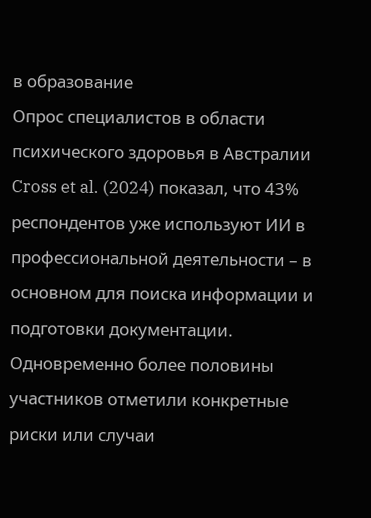в образование
Опрос специалистов в области психического здоровья в Австралии Cross et al. (2024) показал, что 43% респондентов уже используют ИИ в профессиональной деятельности – в основном для поиска информации и подготовки документации. Одновременно более половины участников отметили конкретные риски или случаи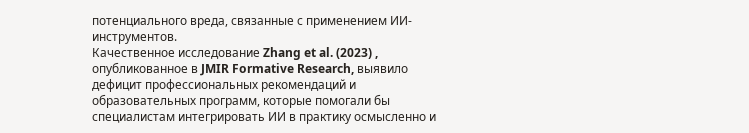потенциального вреда, связанные с применением ИИ-инструментов.
Качественное исследование Zhang et al. (2023) , опубликованное в JMIR Formative Research, выявило дефицит профессиональных рекомендаций и образовательных программ, которые помогали бы специалистам интегрировать ИИ в практику осмысленно и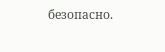безопасно.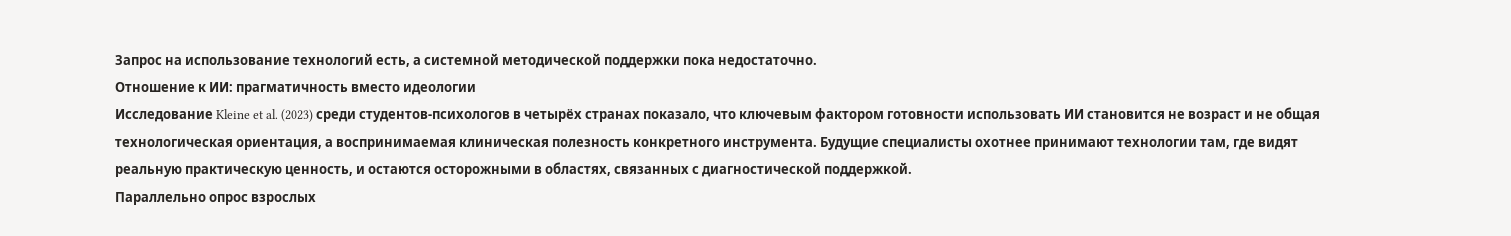Запрос на использование технологий есть, а системной методической поддержки пока недостаточно.
Отношение к ИИ: прагматичность вместо идеологии
Исследование Kleine et al. (2023) среди студентов-психологов в четырёх странах показало, что ключевым фактором готовности использовать ИИ становится не возраст и не общая технологическая ориентация, а воспринимаемая клиническая полезность конкретного инструмента. Будущие специалисты охотнее принимают технологии там, где видят реальную практическую ценность, и остаются осторожными в областях, связанных с диагностической поддержкой.
Параллельно опрос взрослых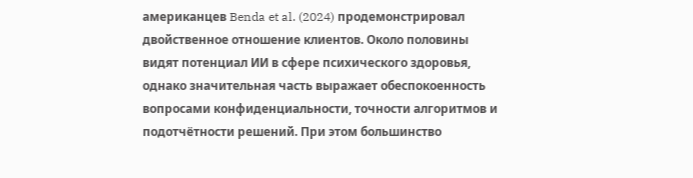американцев Benda et al. (2024) продемонстрировал двойственное отношение клиентов. Около половины видят потенциал ИИ в сфере психического здоровья, однако значительная часть выражает обеспокоенность вопросами конфиденциальности, точности алгоритмов и подотчётности решений. При этом большинство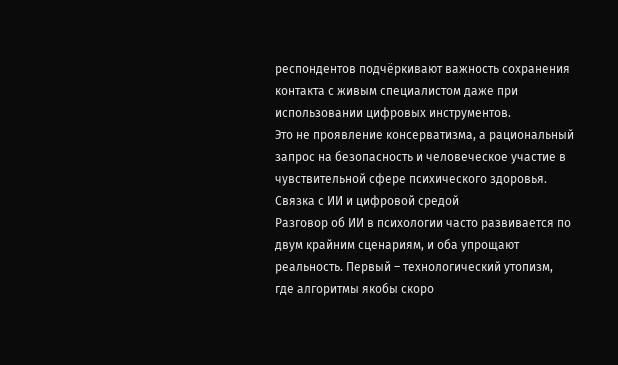респондентов подчёркивают важность сохранения контакта с живым специалистом даже при использовании цифровых инструментов.
Это не проявление консерватизма, а рациональный запрос на безопасность и человеческое участие в чувствительной сфере психического здоровья.
Связка с ИИ и цифровой средой
Разговор об ИИ в психологии часто развивается по двум крайним сценариям, и оба упрощают реальность. Первый – технологический утопизм, где алгоритмы якобы скоро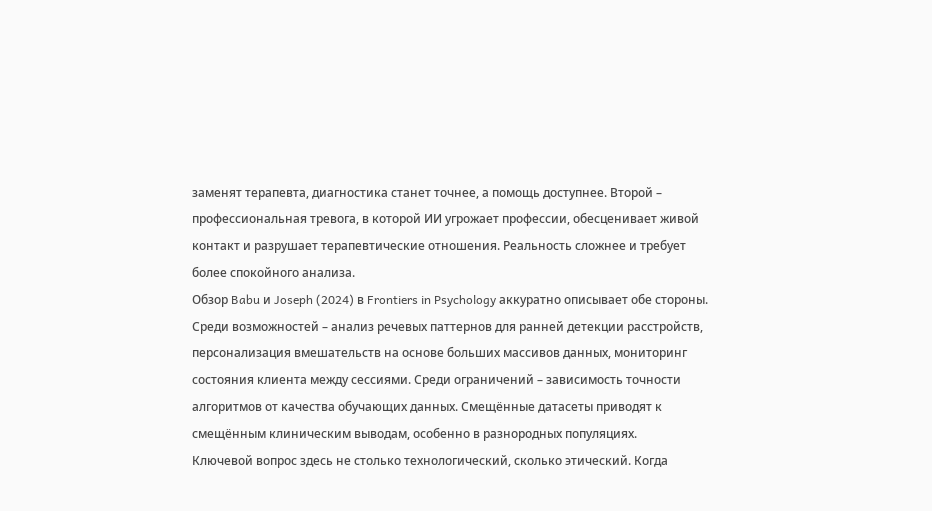заменят терапевта, диагностика станет точнее, а помощь доступнее. Второй – профессиональная тревога, в которой ИИ угрожает профессии, обесценивает живой контакт и разрушает терапевтические отношения. Реальность сложнее и требует более спокойного анализа.
Обзор Babu и Joseph (2024) в Frontiers in Psychology аккуратно описывает обе стороны. Среди возможностей – анализ речевых паттернов для ранней детекции расстройств, персонализация вмешательств на основе больших массивов данных, мониторинг состояния клиента между сессиями. Среди ограничений – зависимость точности алгоритмов от качества обучающих данных. Смещённые датасеты приводят к смещённым клиническим выводам, особенно в разнородных популяциях.
Ключевой вопрос здесь не столько технологический, сколько этический. Когда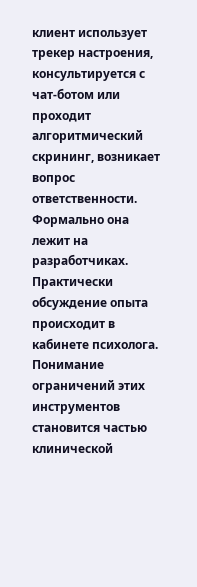клиент использует трекер настроения, консультируется с чат-ботом или проходит алгоритмический скрининг, возникает вопрос ответственности. Формально она лежит на разработчиках. Практически обсуждение опыта происходит в кабинете психолога. Понимание ограничений этих инструментов становится частью клинической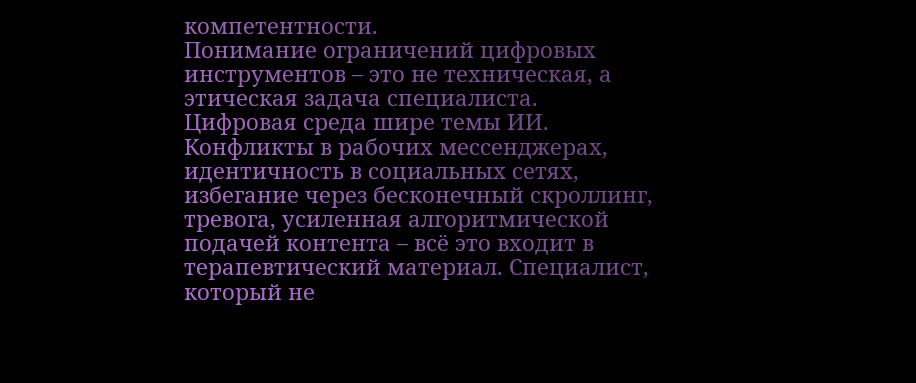компетентности.
Понимание ограничений цифровых инструментов – это не техническая, а этическая задача специалиста.
Цифровая среда шире темы ИИ. Конфликты в рабочих мессенджерах, идентичность в социальных сетях, избегание через бесконечный скроллинг, тревога, усиленная алгоритмической подачей контента – всё это входит в терапевтический материал. Специалист, который не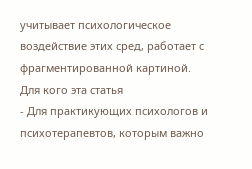учитывает психологическое воздействие этих сред, работает с фрагментированной картиной.
Для кого эта статья
- Для практикующих психологов и психотерапевтов, которым важно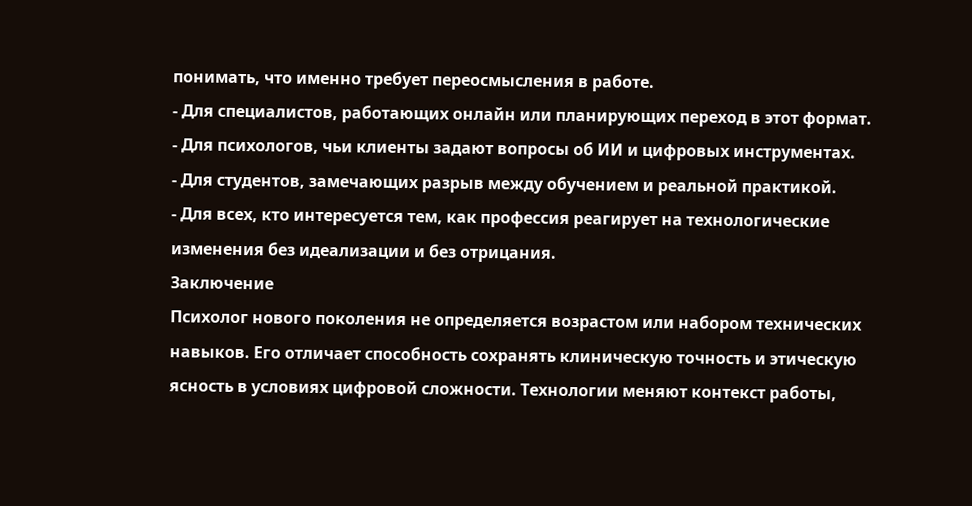понимать, что именно требует переосмысления в работе.
- Для специалистов, работающих онлайн или планирующих переход в этот формат.
- Для психологов, чьи клиенты задают вопросы об ИИ и цифровых инструментах.
- Для студентов, замечающих разрыв между обучением и реальной практикой.
- Для всех, кто интересуется тем, как профессия реагирует на технологические изменения без идеализации и без отрицания.
Заключение
Психолог нового поколения не определяется возрастом или набором технических навыков. Его отличает способность сохранять клиническую точность и этическую ясность в условиях цифровой сложности. Технологии меняют контекст работы,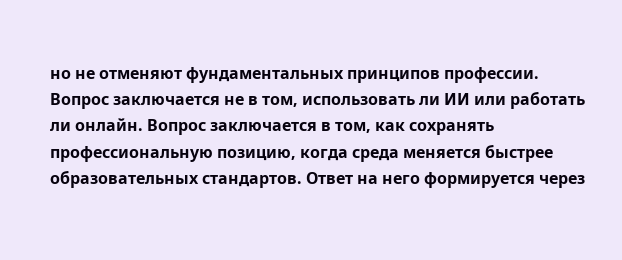но не отменяют фундаментальных принципов профессии.
Вопрос заключается не в том, использовать ли ИИ или работать ли онлайн. Вопрос заключается в том, как сохранять профессиональную позицию, когда среда меняется быстрее образовательных стандартов. Ответ на него формируется через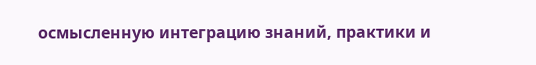осмысленную интеграцию знаний, практики и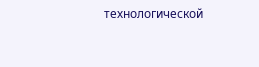технологической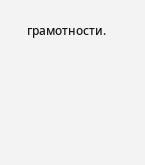грамотности.